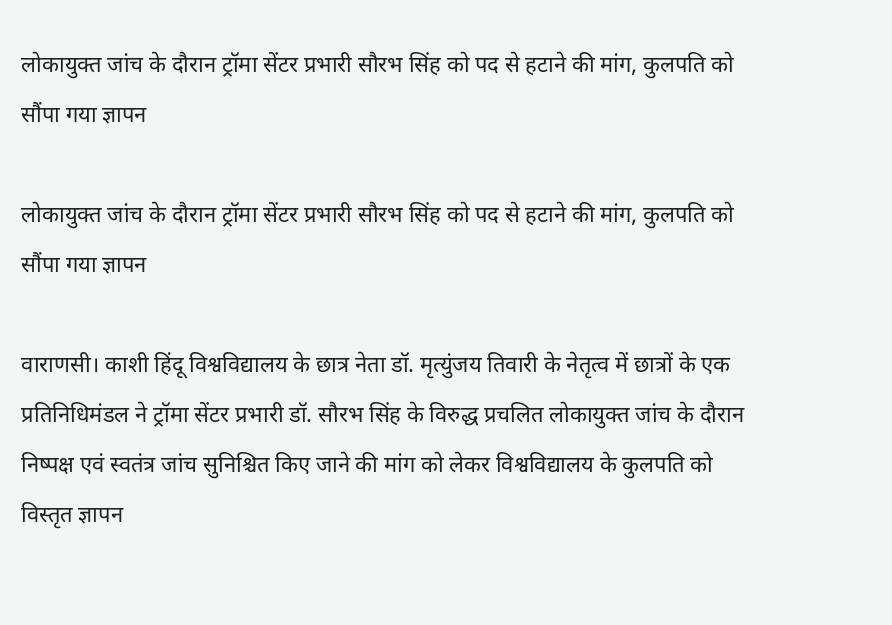लोकायुक्त जांच के दौरान ट्रॉमा सेंटर प्रभारी सौरभ सिंह को पद से हटाने की मांग, कुलपति को सौंपा गया ज्ञापन

लोकायुक्त जांच के दौरान ट्रॉमा सेंटर प्रभारी सौरभ सिंह को पद से हटाने की मांग, कुलपति को सौंपा गया ज्ञापन

वाराणसी। काशी हिंदू विश्वविद्यालय के छात्र नेता डॉ. मृत्युंजय तिवारी के नेतृत्व में छात्रों के एक प्रतिनिधिमंडल ने ट्रॉमा सेंटर प्रभारी डॉ. सौरभ सिंह के विरुद्ध प्रचलित लोकायुक्त जांच के दौरान निष्पक्ष एवं स्वतंत्र जांच सुनिश्चित किए जाने की मांग को लेकर विश्वविद्यालय के कुलपति को विस्तृत ज्ञापन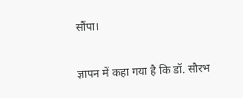सौंपा।

ज्ञापन में कहा गया है कि डॉ. सौरभ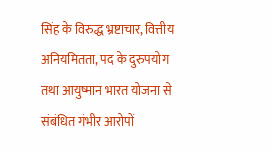सिंह के विरुद्ध भ्रष्टाचार, वित्तीय अनियमितता, पद के दुरुपयोग तथा आयुष्मान भारत योजना से संबंधित गंभीर आरोपों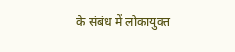के संबंध में लोकायुक्त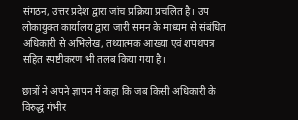संगठन, उत्तर प्रदेश द्वारा जांच प्रक्रिया प्रचलित है। उप लोकायुक्त कार्यालय द्वारा जारी समन के माध्यम से संबंधित अधिकारी से अभिलेख, तथ्यात्मक आख्या एवं शपथपत्र सहित स्पष्टीकरण भी तलब किया गया है।

छात्रों ने अपने ज्ञापन में कहा कि जब किसी अधिकारी के विरुद्ध गंभीर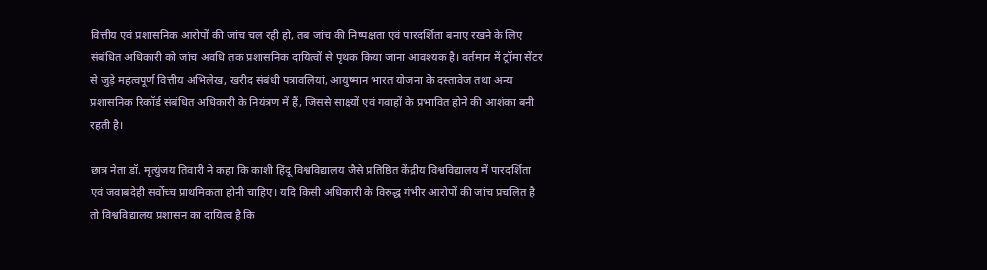वित्तीय एवं प्रशासनिक आरोपों की जांच चल रही हो, तब जांच की निष्पक्षता एवं पारदर्शिता बनाए रखने के लिए संबंधित अधिकारी को जांच अवधि तक प्रशासनिक दायित्वों से पृथक किया जाना आवश्यक है। वर्तमान में ट्रॉमा सेंटर से जुड़े महत्वपूर्ण वित्तीय अभिलेख, खरीद संबंधी पत्रावलियां, आयुष्मान भारत योजना के दस्तावेज तथा अन्य प्रशासनिक रिकॉर्ड संबंधित अधिकारी के नियंत्रण में हैं, जिससे साक्ष्यों एवं गवाहों के प्रभावित होने की आशंका बनी रहती है।

छात्र नेता डॉ. मृत्युंजय तिवारी ने कहा कि काशी हिंदू विश्वविद्यालय जैसे प्रतिष्ठित केंद्रीय विश्वविद्यालय में पारदर्शिता एवं जवाबदेही सर्वोच्च प्राथमिकता होनी चाहिए। यदि किसी अधिकारी के विरुद्ध गंभीर आरोपों की जांच प्रचलित है तो विश्वविद्यालय प्रशासन का दायित्व है कि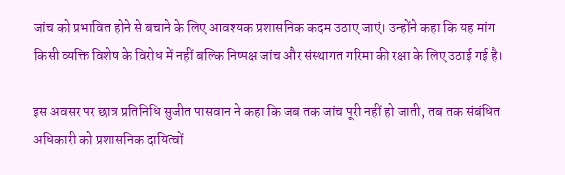जांच को प्रभावित होने से बचाने के लिए आवश्यक प्रशासनिक कदम उठाए जाएं। उन्होंने कहा कि यह मांग किसी व्यक्ति विशेष के विरोध में नहीं बल्कि निष्पक्ष जांच और संस्थागत गरिमा की रक्षा के लिए उठाई गई है।

इस अवसर पर छात्र प्रतिनिधि सुजीत पासवान ने कहा कि जब तक जांच पूरी नहीं हो जाती, तब तक संबंधित अधिकारी को प्रशासनिक दायित्वों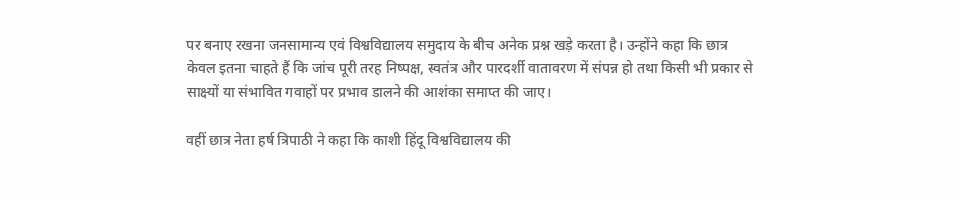पर बनाए रखना जनसामान्य एवं विश्वविद्यालय समुदाय के बीच अनेक प्रश्न खड़े करता है। उन्होंने कहा कि छात्र केवल इतना चाहते हैं कि जांच पूरी तरह निष्पक्ष, स्वतंत्र और पारदर्शी वातावरण में संपन्न हो तथा किसी भी प्रकार से साक्ष्यों या संभावित गवाहों पर प्रभाव डालने की आशंका समाप्त की जाए।

वहीं छात्र नेता हर्ष त्रिपाठी ने कहा कि काशी हिंदू विश्वविद्यालय की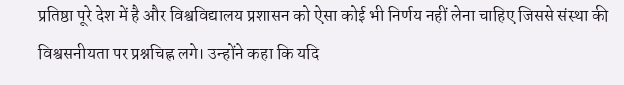प्रतिष्ठा पूरे देश में है और विश्वविद्यालय प्रशासन को ऐसा कोई भी निर्णय नहीं लेना चाहिए जिससे संस्था की विश्वसनीयता पर प्रश्नचिह्न लगे। उन्होंने कहा कि यदि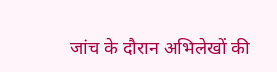जांच के दौरान अभिलेखों की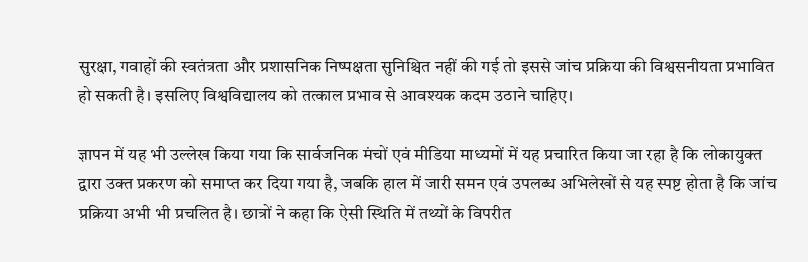सुरक्षा, गवाहों की स्वतंत्रता और प्रशासनिक निष्पक्षता सुनिश्चित नहीं की गई तो इससे जांच प्रक्रिया की विश्वसनीयता प्रभावित हो सकती है। इसलिए विश्वविद्यालय को तत्काल प्रभाव से आवश्यक कदम उठाने चाहिए।

ज्ञापन में यह भी उल्लेख किया गया कि सार्वजनिक मंचों एवं मीडिया माध्यमों में यह प्रचारित किया जा रहा है कि लोकायुक्त द्वारा उक्त प्रकरण को समाप्त कर दिया गया है, जबकि हाल में जारी समन एवं उपलब्ध अभिलेखों से यह स्पष्ट होता है कि जांच प्रक्रिया अभी भी प्रचलित है। छात्रों ने कहा कि ऐसी स्थिति में तथ्यों के विपरीत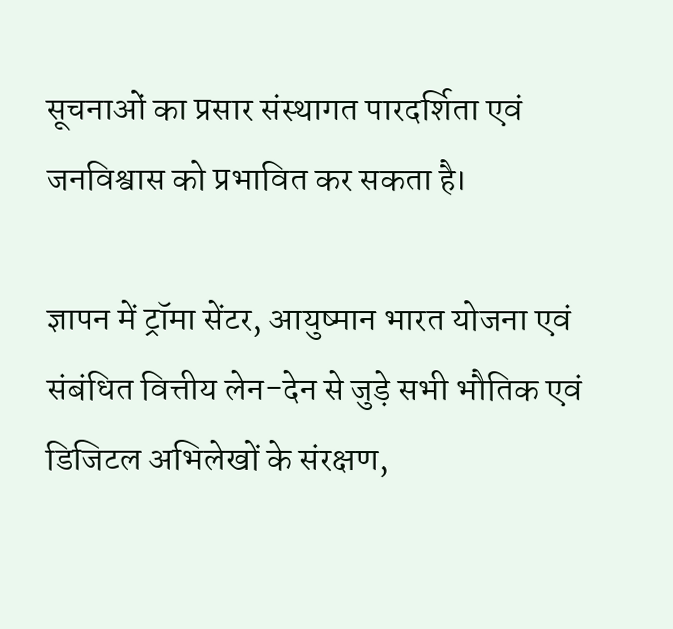सूचनाओं का प्रसार संस्थागत पारदर्शिता एवं जनविश्वास को प्रभावित कर सकता है।

ज्ञापन में ट्रॉमा सेंटर, आयुष्मान भारत योजना एवं संबंधित वित्तीय लेन-देन से जुड़े सभी भौतिक एवं डिजिटल अभिलेखों के संरक्षण,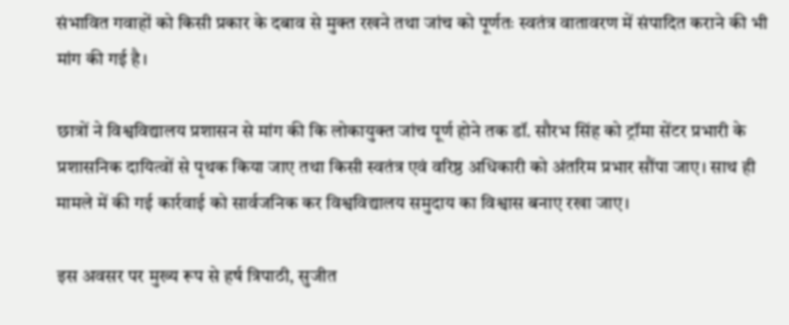संभावित गवाहों को किसी प्रकार के दबाव से मुक्त रखने तथा जांच को पूर्णतः स्वतंत्र वातावरण में संपादित कराने की भी मांग की गई है।

छात्रों ने विश्वविद्यालय प्रशासन से मांग की कि लोकायुक्त जांच पूर्ण होने तक डॉ. सौरभ सिंह को ट्रॉमा सेंटर प्रभारी के प्रशासनिक दायित्वों से पृथक किया जाए तथा किसी स्वतंत्र एवं वरिष्ठ अधिकारी को अंतरिम प्रभार सौंपा जाए। साथ ही मामले में की गई कार्रवाई को सार्वजनिक कर विश्वविद्यालय समुदाय का विश्वास बनाए रखा जाए।

इस अवसर पर मुख्य रूप से हर्ष त्रिपाठी, सुजीत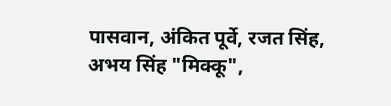पासवान, अंकित पूर्वे, रजत सिंह, अभय सिंह "मिक्कू",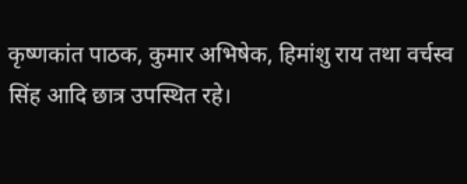कृष्णकांत पाठक, कुमार अभिषेक, हिमांशु राय तथा वर्चस्व सिंह आदि छात्र उपस्थित रहे।